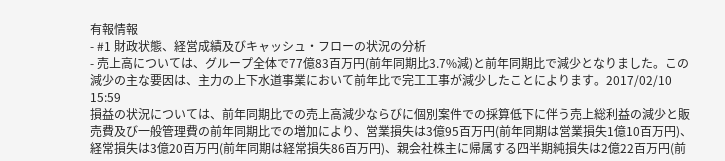有報情報
- #1 財政状態、経営成績及びキャッシュ・フローの状況の分析
- 売上高については、グループ全体で77億83百万円(前年同期比3.7%減)と前年同期比で減少となりました。この減少の主な要因は、主力の上下水道事業において前年比で完工工事が減少したことによります。2017/02/10 15:59
損益の状況については、前年同期比での売上高減少ならびに個別案件での採算低下に伴う売上総利益の減少と販売費及び一般管理費の前年同期比での増加により、営業損失は3億95百万円(前年同期は営業損失1億10百万円)、経常損失は3億20百万円(前年同期は経常損失86百万円)、親会社株主に帰属する四半期純損失は2億22百万円(前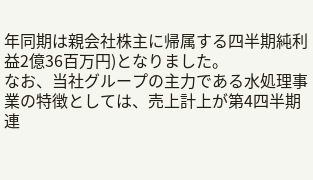年同期は親会社株主に帰属する四半期純利益2億36百万円)となりました。
なお、当社グループの主力である水処理事業の特徴としては、売上計上が第4四半期連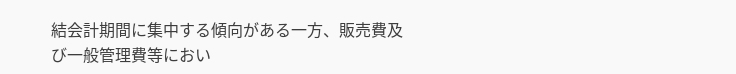結会計期間に集中する傾向がある一方、販売費及び一般管理費等におい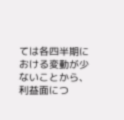ては各四半期における変動が少ないことから、利益面につ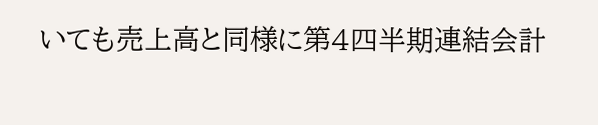いても売上高と同様に第4四半期連結会計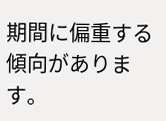期間に偏重する傾向があります。